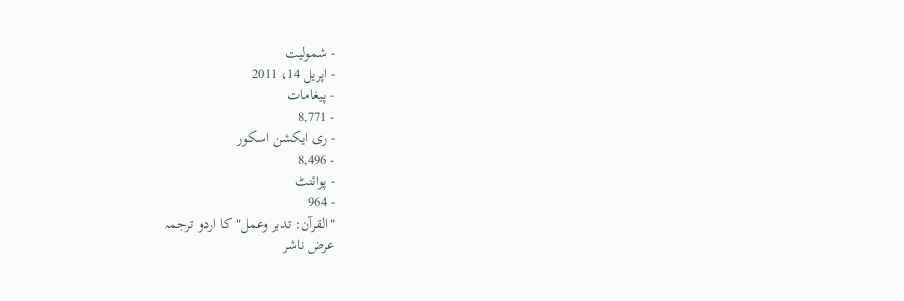- شمولیت
- اپریل 14، 2011
- پیغامات
- 8,771
- ری ایکشن اسکور
- 8,496
- پوائنٹ
- 964
"القرآن: تدبر وعمل" کا اردو ترجمہ
عرض ناشر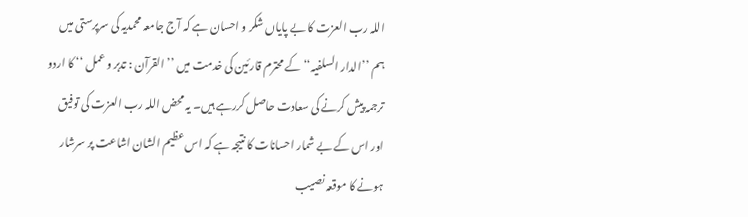اللہ رب العزت کا بے پایاں شکر و احسان ہے کہ آج جامعہ محمدیہ کی سرپرستی میں ہم ’’الدار السلفیہ‘‘ کے محترم قارئین کی خدمت میں ’’القرآن : تدبر و عمل ‘‘ کا اردو ترجمہ پیش کرنے کی سعادت حاصل کررہے ہیں۔ یہ محض اللہ رب العزت کی توفیق اور اس کے بے شمار احسانات کا نتیجہ ہے کہ اس عظیم الشان اشاعت پر سرشار ہونے کا موقعہ نصیب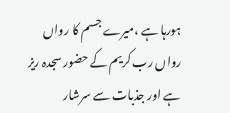ہورہا ہے ،میرے جسم کا رواں رواں رب کریم کے حضور سجدہ ریز ہے اور جذبات سے سرشار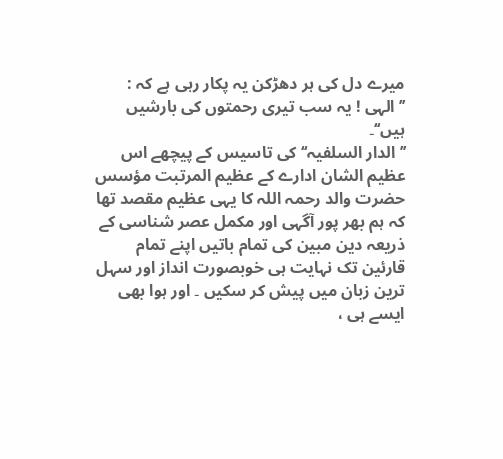میرے دل کی ہر دھڑکن یہ پکار رہی ہے کہ : ’’الہی ! یہ سب تیری رحمتوں کی بارشیں ہیں‘‘۔
’’الدار السلفیہ‘‘ کی تاسیس کے پیچھے اس عظیم الشان ادارے کے عظیم المرتبت مؤسس حضرت والد رحمہ اللہ کا یہی عظیم مقصد تھا کہ ہم بھر پور آگہی اور مکمل عصر شناسی کے ذریعہ دین مبین کی تمام باتیں اپنے تمام قارئین تک نہایت ہی خوبصورت انداز اور سہل ترین زبان میں پیش کر سکیں ۔ اور ہوا بھی ایسے ہی ،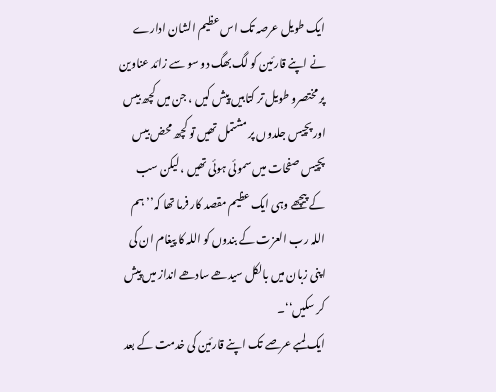ایک طویل عرصہ تک اس عظیم الشان ادارے نے اپنے قارئین کو لگ بھگ دو سو سے زائد عناوین پر مختصرو طویل تر کتابیں پیش کیں ، جن میں کچھ بیس اور پچیس جلدوں پر مشتمل تھیں تو کچھ محض بیس پچیس صفحات میں سموئی ہوئی تھیں ، لیکن سب کے پیچھے وہی ایک عظیم مقصد کار فرما تھا کہ’’ہم اللہ رب العزت کے بندوں کو اللہ کا پیغام ان کی اپنی زبان میں بالکل سیدھے سادھے انداز میں پیش کر سکیں‘‘۔
ایک لمبے عرصے تک اپنے قارئین کی خدمت کے بعد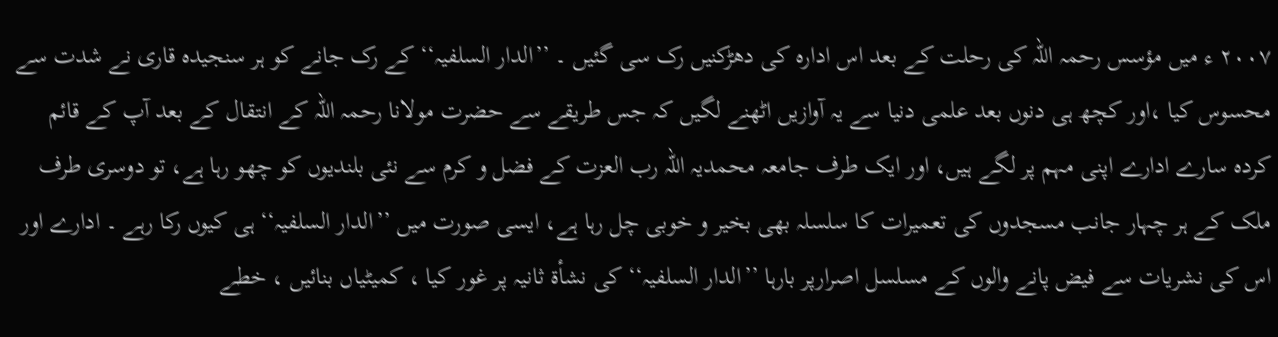۲۰۰۷ ء میں مؤسس رحمہ اللہ کی رحلت کے بعد اس ادارہ کی دھڑکنیں رک سی گئیں ۔ ’’الدار السلفیہ‘‘ کے رک جانے کو ہر سنجیدہ قاری نے شدت سے محسوس کیا ،اور کچھ ہی دنوں بعد علمی دنیا سے یہ آوازیں اٹھنے لگیں کہ جس طریقے سے حضرت مولانا رحمہ اللہ کے انتقال کے بعد آپ کے قائم کردہ سارے ادارے اپنی مہم پر لگے ہیں، اور ایک طرف جامعہ محمدیہ اللہ رب العزت کے فضل و کرم سے نئی بلندیوں کو چھو رہا ہے، تو دوسری طرف ملک کے ہر چہار جانب مسجدوں کی تعمیرات کا سلسلہ بھی بخیر و خوبی چل رہا ہے، ایسی صورت میں ’’الدار السلفیہ‘‘ ہی کیوں رکا رہے ۔ ادارے اور اس کی نشریات سے فیض پانے والوں کے مسلسل اصرارپر بارہا ’’الدار السلفیہ‘‘ کی نشأۃ ثانیہ پر غور کیا ، کمیٹیاں بنائیں ، خطے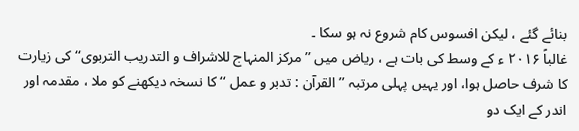بنائے گئے ، لیکن افسوس کام شروع نہ ہو سکا ۔
غالباً ۲۰۱۶ ء کے وسط کی بات ہے ، ریاض میں ’’مرکز المنہاج للاشراف و التدریب التربوی‘‘ کی زیارت کا شرف حاصل ہوا، اور یہیں پہلی مرتبہ ’’ القرآن : تدبر و عمل ‘‘ کا نسخہ دیکھنے کو ملا ، مقدمہ اور اندر کے ایک دو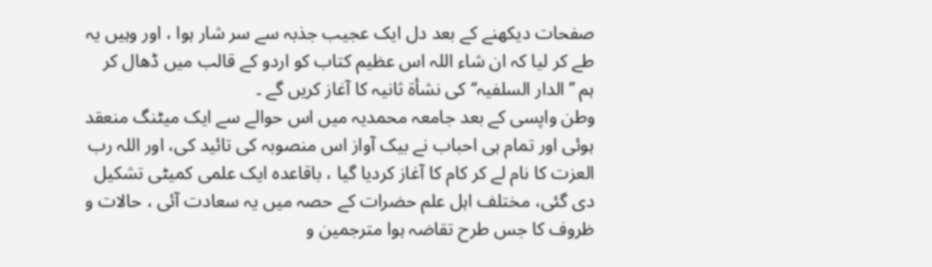صفحات دیکھنے کے بعد دل ایک عجیب جذبہ سے سر شار ہوا ، اور وہیں یہ طے کر لیا کہ ان شاء اللہ اس عظیم کتاب کو اردو کے قالب میں ڈھال کر ہم ’’الدار السلفیہ‘‘ کی نشأۃ ثانیہ کا آغاز کریں گے ۔
وطن واپسی کے بعد جامعہ محمدیہ میں اس حوالے سے ایک میٹنگ منعقد ہوئی اور تمام ہی احباب نے بیک آواز اس منصوبہ کی تائید کی، اور اللہ رب العزت کا نام لے کر کام کا آغاز کردیا گیا ، باقاعدہ ایک علمی کمیٹی تشکیل دی گئی، مختلف اہل علم حضرات کے حصہ میں یہ سعادت آئی ، حالات و ظروف کا جس طرح تقاضہ ہوا مترجمین و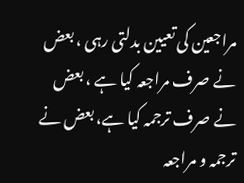مراجعین کی تعیین بدلتی رہی ، بعض نے صرف مراجعہ کیا ہے ، بعض نے صرف ترجمہ کیا ہے، بعض نے ترجمہ و مراجعہ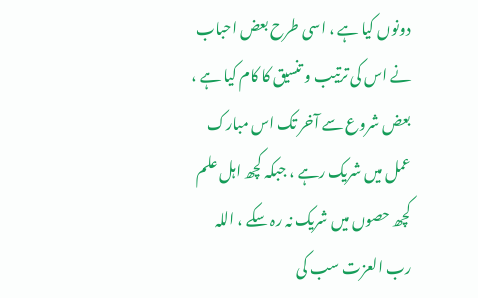دونوں کیا ہے ، اسی طرح بعض احباب نے اس کی ترتیب و تنسیق کا کام کیا ہے ، بعض شروع سے آخر تک اس مبارک عمل میں شریک رہے ، جبکہ کچھ اہل علم کچھ حصوں میں شریک نہ رہ سکے ، اللہ رب العزت سب کی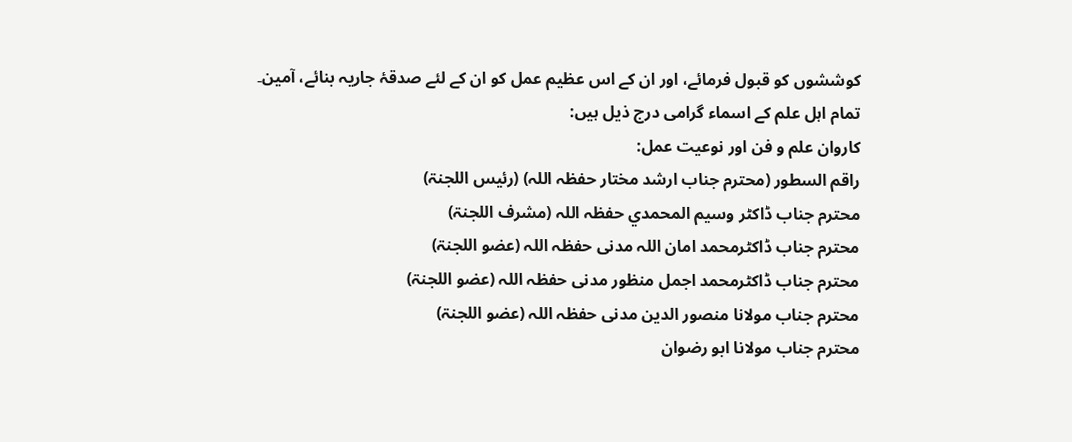کوششوں کو قبول فرمائے، اور ان کے اس عظیم عمل کو ان کے لئے صدقۂ جاریہ بنائے، آمین۔
تمام اہل علم کے اسماء گرامی درج ذیل ہیں:
کاروان علم و فن اور نوعیت عمل:
راقم السطور (محترم جناب ارشد مختار حفظہ اللہ) (رئیس اللجنۃ)
محترم جناب ڈاکٹر وسیم المحمدي حفظہ اللہ (مشرف اللجنۃ)
محترم جناب ڈاکٹرمحمد امان اللہ مدنی حفظہ اللہ (عضو اللجنۃ)
محترم جناب ڈاکٹرمحمد اجمل منظور مدنی حفظہ اللہ (عضو اللجنۃ)
محترم جناب مولانا منصور الدین مدنی حفظہ اللہ (عضو اللجنۃ)
محترم جناب مولانا ابو رضوان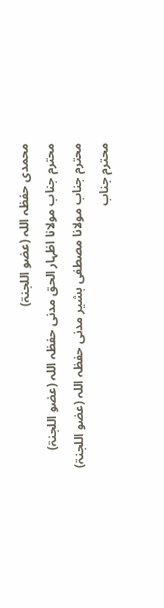محمدی حفظہ اللہ (عضو اللجنۃ)
محترم جناب مولانا اظہار الحق مدنی حفظہ اللہ (عضو اللجنۃ)
محترم جناب مولانا مصطفی بشیر مدنی حفظہ اللہ (عضو اللجنۃ)
محترم جناب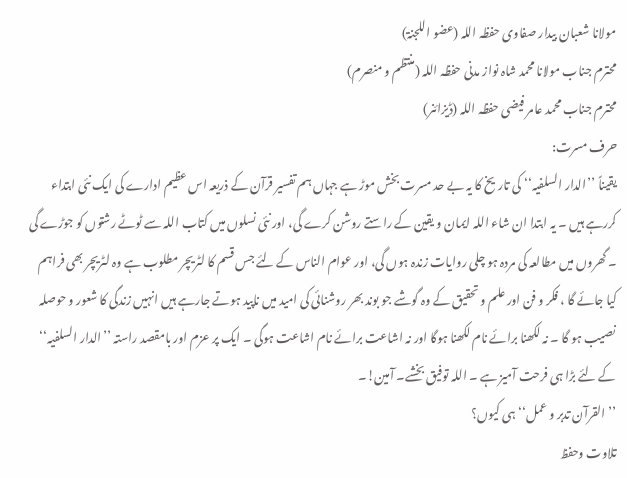مولانا شعبان بیدار صفاوی حفظہ اللہ (عضو اللجنۃ)
محترم جناب مولانا محمد شاہ نواز مدنی حفظہ اللہ (منتظم و منصرم)
محترم جناب محمد عامر فیضی حفظہ اللہ (ڈیزائنر)
حرف مسرت:
یقیناً ’’الدار السلفیہ‘‘ کی تاریخ کا یہ بے حد مسرت بخش موڑ ہے جہاں ہم تفسیر قرآن کے ذریعہ اس عظیم ادارے کی ایک نئی ابتداء کررہے ہیں ۔ یہ ابتدا ان شاء اللہ ایمان و یقین کے راستے روشن کرے گی، اور نئی نسلوں میں کتاب اللہ سے ٹوٹے رشتوں کو جوڑے گی ۔ گھروں میں مطالعہ کی مردہ ہو چلی روایات زندہ ہوں گی، اور عوام الناس کے لئے جس قسم کا لٹریچر مطلوب ہے وہ لٹریچر بھی فراہم کیا جائے گا ، فکر و فن اور علم و تحقیق کے وہ گوشے جو بوند بھر روشنائی کی امید میں ناپید ہوتے جارہے ہیں انہیں زندگی کا شعور و حوصلہ نصیب ہو گا ۔ نہ لکھنا برائے نام لکھنا ہوگا اور نہ اشاعت برائے نام اشاعت ہوگی ۔ ایک پر عزم اور بامقصد راستہ ’’الدار السلفیہ‘‘ کے لئے بڑا ہی فرحت آمیز ہے ۔ اللہ توفیق بخشے۔ آمین!۔
’’ القرآن تدبر و عمل‘‘ ہی کیوں؟
تلاوت وحفظ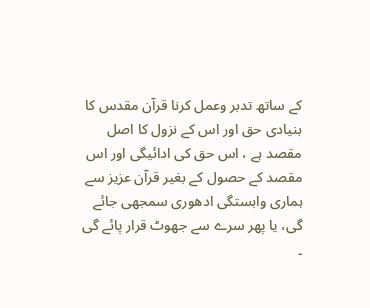کے ساتھ تدبر وعمل کرنا قرآن مقدس کا بنیادی حق اور اس کے نزول کا اصل مقصد ہے ، اس حق کی ادائیگی اور اس مقصد کے حصول کے بغیر قرآن عزیز سے ہماری وابستگی ادھوری سمجھی جائے گی، یا پھر سرے سے جھوٹ قرار پائے گی ۔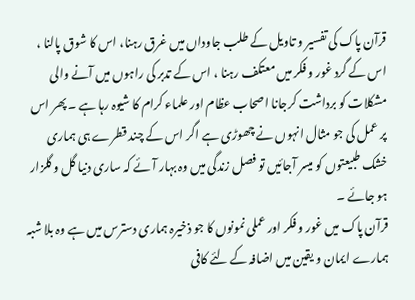قرآن پاک کی تفسیر و تاویل کے طلب جاوداں میں غرق رہنا، اس کا شوق پالنا ، اس کے گرد غور و فکر میں معتکف رہنا ، اس کے تدبر کی راہوں میں آنے والی مشکلات کو برداشت کرجانا اصحاب عظام اور علماء کرام کا شیوہ رہا ہے ۔ پھر اس پر عمل کی جو مثال انہوں نے چھوڑی ہے اگر اس کے چند قطرے ہی ہماری خشک طبیعتوں کو میسر آجائیں تو فصل زندگی میں وہ بہار آئے کہ ساری دنیا گل و گلزار ہو جائے ۔
قرآن پاک میں غور و فکر اور عملی نمونوں کا جو ذخیرہ ہماری دسترس میں ہے وہ بلا شبہ ہمارے ایمان و یقین میں اضافہ کے لئے کافی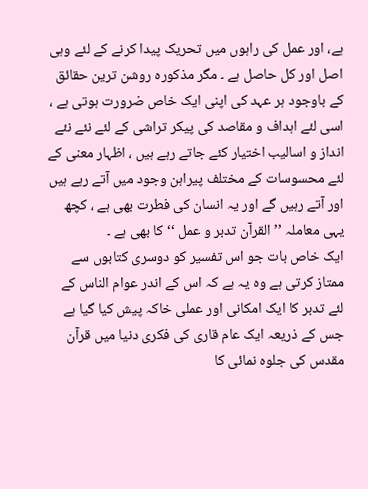ہے، اور عمل کی راہوں میں تحریک پیدا کرنے کے لئے وہی اصل اور کل حاصل ہے ۔ مگر مذکورہ روشن ترین حقائق کے باوجود ہر عہد کی اپنی ایک خاص ضرورت ہوتی ہے ، اسی لئے اہداف و مقاصد کی پیکر تراشی کے لئے نئے نئے انداز و اسالیب اختیار کئے جاتے رہے ہیں ، اظہار معنی کے لئے محسوسات کے مختلف پیراہن وجود میں آتے رہے ہیں اور آتے رہیں گے اور یہ انسان کی فطرت بھی ہے ، کچھ یہی معاملہ ’’القرآن تدبر و عمل ‘‘ کا بھی ہے ۔
ایک خاص بات جو اس تفسیر کو دوسری کتابوں سے ممتاز کرتی ہے وہ یہ ہے کہ اس کے اندر عوام الناس کے لئے تدبر کا ایک امکانی اور عملی خاکہ پیش کیا گیا ہے جس کے ذریعہ ایک عام قاری کی فکری دنیا میں قرآن مقدس کی جلوہ نمائی کا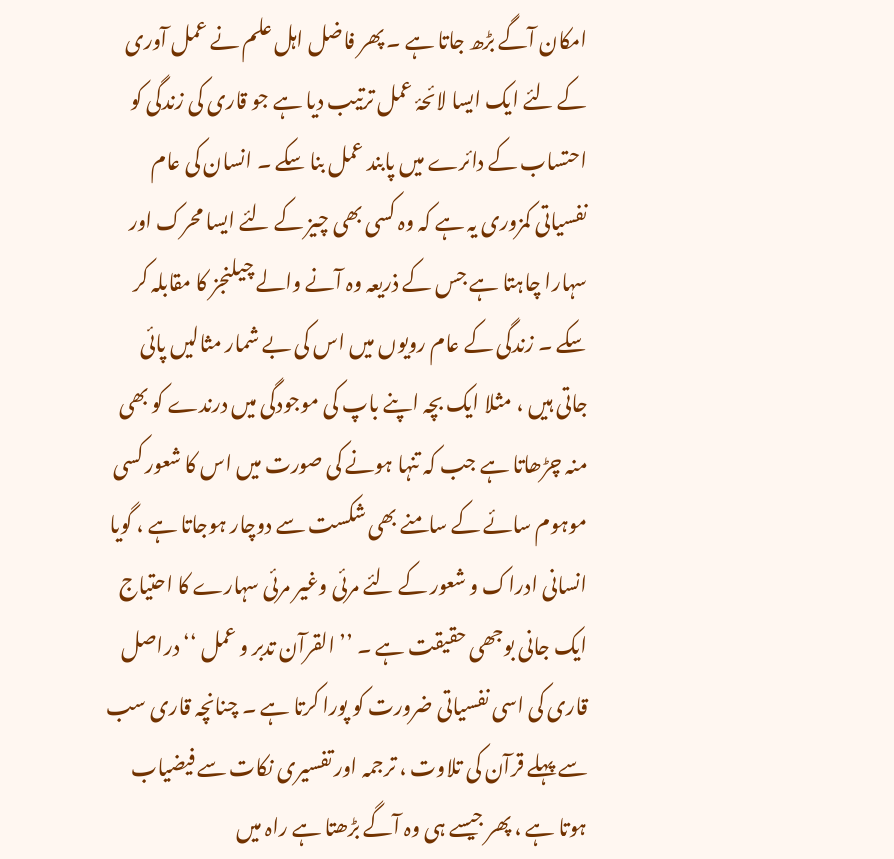امکان آگے بڑھ جاتا ہے ۔ پھر فاضل اہل علم نے عمل آوری کے لئے ایک ایسا لائحۂ عمل ترتیب دیا ہے جو قاری کی زندگی کو احتساب کے دائرے میں پابند عمل بنا سکے ۔ انسان کی عام نفسیاتی کمزوری یہ ہے کہ وہ کسی بھی چیز کے لئے ایسا محرک اور سہارا چاہتا ہے جس کے ذریعہ وہ آنے والے چیلنجز کا مقابلہ کر سکے ۔ زندگی کے عام رویوں میں اس کی بے شمار مثالیں پائی جاتی ہیں ، مثلا ایک بچہ اپنے باپ کی موجودگی میں درندے کو بھی منہ چڑھاتا ہے جب کہ تنہا ہونے کی صورت میں اس کا شعور کسی موہوم سائے کے سامنے بھی شکست سے دوچار ہوجاتا ہے ، گویا انسانی ادراک و شعور کے لئے مرئی وغیر مرئی سہارے کا احتیاج ایک جانی بوجھی حقیقت ہے ۔ ’’ القرآن تدبر و عمل ‘‘ دراصل قاری کی اسی نفسیاتی ضرورت کو پورا کرتا ہے ۔ چنانچہ قاری سب سے پہلے قرآن کی تلاوت ، ترجمہ اور تفسیری نکات سے فیضیاب ہوتا ہے ، پھر جیسے ہی وہ آگے بڑھتا ہے راہ میں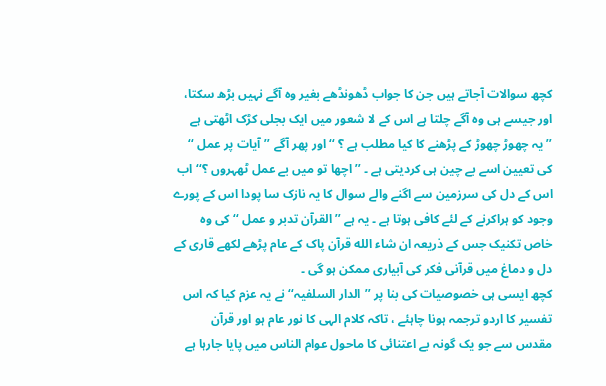کچھ سوالات آجاتے ہیں جن کا جواب ڈھونڈھے بغیر وہ آگے نہیں بڑھ سکتا، اور جیسے ہی وہ آگے چلتا ہے اس کے لا شعور میں ایک بجلی کڑک اٹھتی ہے ’’یہ چھوڑ چھوڑ کے پڑھنے کا کیا مطلب ہے ؟ ‘‘ اور پھر آگے ’’آیات پر عمل ‘‘ کی تعیین اسے بے چین ہی کردیتی ہے ۔ ’’اچھا تو میں بے عمل ٹھہروں ؟‘‘ اب اس کے دل کی سرزمین سے اگنے والے سوال کا یہ نازک سا پودا اس کے پورے وجود کو ہراکرنے کے لئے کافی ہوتا ہے ۔ یہ ہے ’’ القرآن تدبر و عمل ‘‘ کی وہ خاص تکنیک جس کے ذریعہ ان شاء الله قرآن پاک کے عام پڑھے لکھے قاری کے دل و دماغ میں قرآنی فکر کی آبیاری ممکن ہو گی ۔
کچھ ایسی ہی خصوصیات کی بنا پر ’’الدار السلفیہ‘‘ نے یہ عزم کیا کہ اس تفسیر کا اردو ترجمہ ہونا چاہئے ، تاکہ کلام الہی کا نور عام ہو اور قرآن مقدس سے جو یک گونہ بے اعتنائی کا ماحول عوام الناس میں پایا جارہا ہے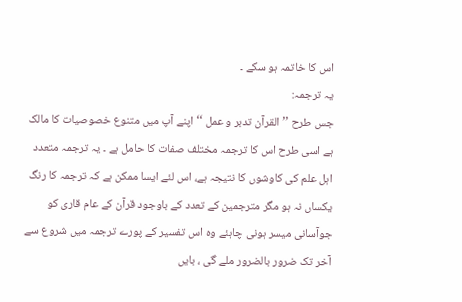اس کا خاتمہ ہو سکے ۔
یہ ترجمہ:
جس طرح ’’القرآن تدبر و عمل ‘‘ اپنے آپ میں متنوع خصوصیات کا مالک ہے اسی طرح اس کا ترجمہ مختلف صفات کا حامل ہے ۔ یہ ترجمہ متعدد اہل علم کی کاوشوں کا نتیجہ ہے، اس لئے ایسا ممکن ہے کہ ترجمہ کا رنگ یکساں نہ ہو مگر مترجمین کے تعدد کے باوجود قرآن کے عام قاری کو جوآسانی میسر ہونی چاہئے وہ اس تفسیر کے پورے ترجمہ میں شروع سے آخر تک ضرور بالضرور ملے گی ، بایں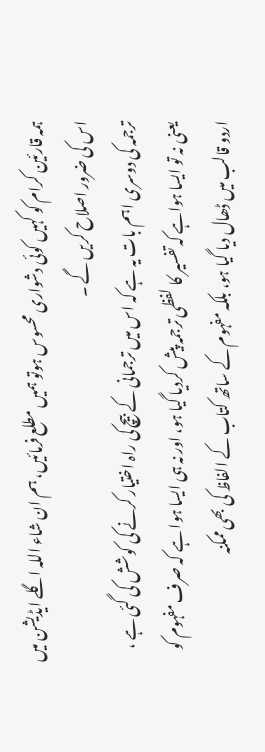ہمہ قارئین کرام کو کہیں کوئی دشواری محسوس ہوتو ہمیں مطلع فرمائیں، ہم ان شاء اللہ اگلے ایڈیشن میں اس کی ضرور اصلاح کریں گے ۔
ترجمہ کی دوسری اہم بات یہ ہے کہ اس میں ترجمانی کے بیچ کی راہ اختیار کرنے کی کوشش کی گئی ہے ، یعنی نہ تو ایسا ہواہے کہ تفسیر کا لفظی ترجمہ پیش کردیا گیا ہو، اور نہ ہی ایسا ہوا ہے کہ صرف مفہوم کو اردو قالب میں ڈھال دیا گیا ہو، بلکہ مفہوم کے ساتھ کتاب کے الفاظ کی بھی ممکنہ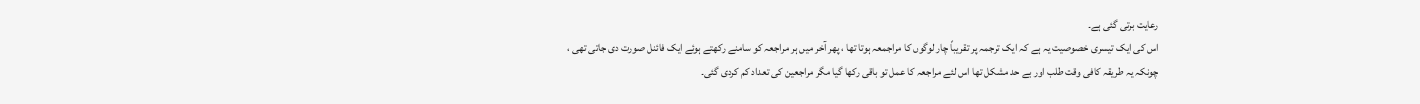رعایت برتی گئی ہے۔
اس کی ایک تیسری خصوصیت یہ ہے کہ ایک ترجمہ پر تقریباً چار لوگوں کا مراجمعہ ہوتا تھا ، پھر آخر میں ہر مراجعہ کو سامنے رکھتے ہوئے ایک فائنل صورت دی جاتی تھی ، چونکہ یہ طریقہ کافی وقت طلب اور بے حد مشکل تھا اس لئے مراجعہ کا عمل تو باقی رکھا گیا مگر مراجعین کی تعداد کم کردی گئی۔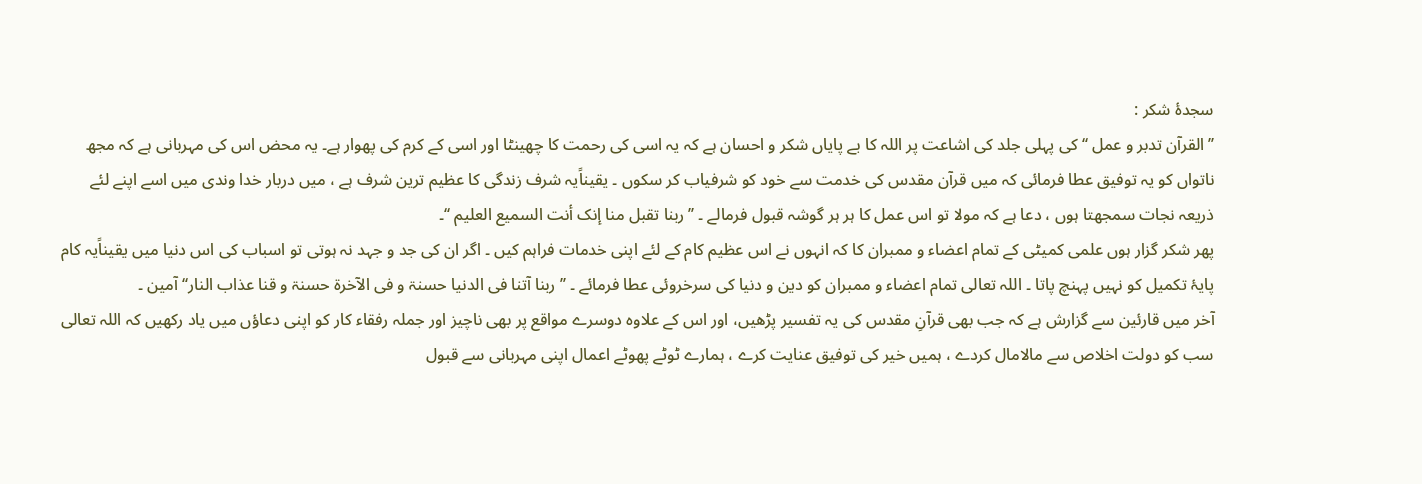سجدۂ شکر :
’’ القرآن تدبر و عمل ‘‘ کی پہلی جلد کی اشاعت پر اللہ کا بے پایاں شکر و احسان ہے کہ یہ اسی کی رحمت کا چھینٹا اور اسی کے کرم کی پھوار ہے۔ یہ محض اس کی مہربانی ہے کہ مجھ ناتواں کو یہ توفیق عطا فرمائی کہ میں قرآن مقدس کی خدمت سے خود کو شرفیاب کر سکوں ۔ یقیناًیہ شرف زندگی کا عظیم ترین شرف ہے ، میں دربار خدا وندی میں اسے اپنے لئے ذریعہ نجات سمجھتا ہوں ، دعا ہے کہ مولا تو اس عمل کا ہر ہر گوشہ قبول فرمالے ۔ ’’ربنا تقبل منا إنک أنت السمیع العلیم ‘‘۔
پھر شکر گزار ہوں علمی کمیٹی کے تمام اعضاء و ممبران کا کہ انہوں نے اس عظیم کام کے لئے اپنی خدمات فراہم کیں ۔ اگر ان کی جد و جہد نہ ہوتی تو اسباب کی اس دنیا میں یقیناًیہ کام پایۂ تکمیل کو نہیں پہنچ پاتا ۔ اللہ تعالی تمام اعضاء و ممبران کو دین و دنیا کی سرخروئی عطا فرمائے ۔ ’’ربنا آتنا فی الدنیا حسنۃ و فی الآخرۃ حسنۃ و قنا عذاب النار‘‘ آمین ۔
آخر میں قارئین سے گزارش ہے کہ جب بھی قرآنِ مقدس کی یہ تفسیر پڑھیں، اور اس کے علاوہ دوسرے مواقع پر بھی ناچیز اور جملہ رفقاء کار کو اپنی دعاؤں میں یاد رکھیں کہ اللہ تعالی سب کو دولت اخلاص سے مالامال کردے ، ہمیں خیر کی توفیق عنایت کرے ، ہمارے ٹوٹے پھوٹے اعمال اپنی مہربانی سے قبول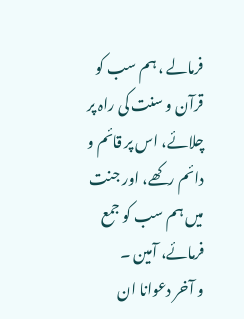فرمالے ، ہم سب کو قرآن و سنت کی راہ پر چلائے، اس پر قائم و دائم رکھے، اور جنت میں ہم سب کو جمع فرمائے، آمین ۔
و آخر دعوانا ان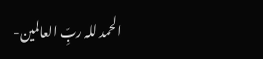الحمد للہ ربِّ العالمین-